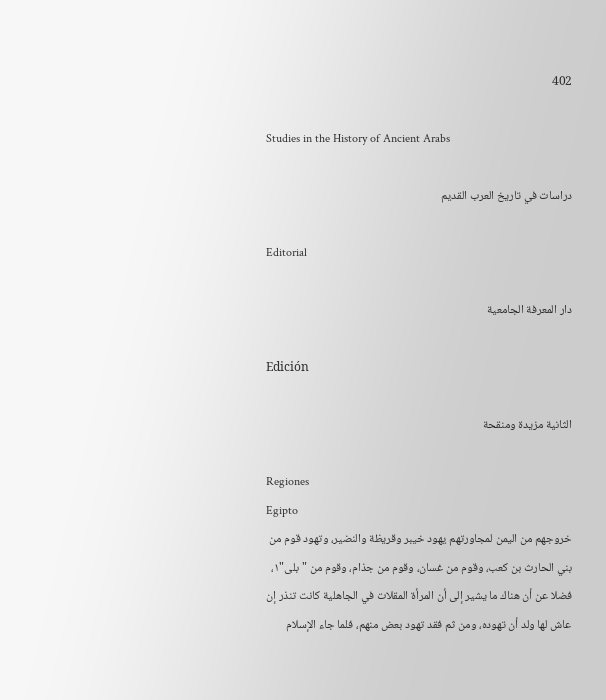402

Studies in the History of Ancient Arabs

دراسات في تاريخ العرب القديم

Editorial

دار المعرفة الجامعية

Edición

الثانية مزيدة ومنقحة

Regiones
Egipto
خروجهم من اليمن لمجاورتهم يهود خيبر وقريظة والنضير، وتهود قوم من بني الحارث بن كعب، وقوم من غسان، وقوم من جذام، وقوم من "بلى"١، فضلا عن أن هناك ما يشير إلى أن المرأة المقلات في الجاهلية كانت تنذر إن عاش لها ولد أن تهوده، ومن ثم فقد تهود بعض منهم، فلما جاء الإسلام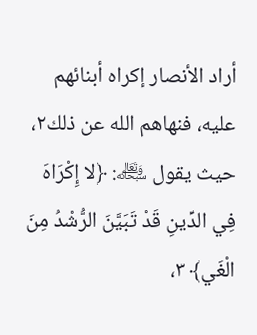أراد الأنصار إكراه أبنائهم عليه، فنهاهم الله عن ذلك٢، حيث يقول ﷾: ﴿لا إِكْرَاهَ فِي الدِّينِ قَدْ تَبَيَّنَ الرُّشْدُ مِنَ الْغَي﴾ ٣،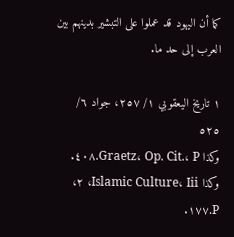كما أن اليهود قد عملوا على التبشير بدينهم بين العرب إلى حد ما.

١ تاريخ اليعقوبي ١/ ٢٥٧، جواد ٦/ ٥٢٥
وكذا Graetz، Op. Cit.، P.٤٠٨. وكذا Islamic Culture، Iii، ٢، P.١٧٧.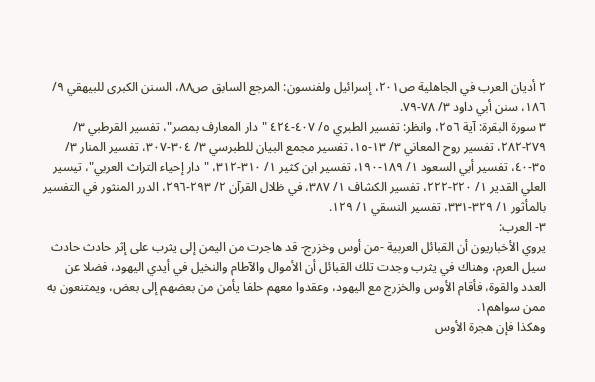٢ أديان العرب في الجاهلية ص٢٠١، إسرائيل ولفنسون: المرجع السابق ص٨٨، السنن الكبرى للبيهقي ٩/ ١٨٦، سنن أبي داود ٣/ ٧٨-٧٩.
٣ سورة البقرة: آية ٢٥٦، وانظر: تفسير الطبري ٥/ ٤٠٧-٤٢٤ "دار المعارف بمصر"، تفسير القرطبي ٣/ ٢٧٩-٢٨٢، تفسير روح المعاني ٣/ ١٣-١٥، تفسير مجمع البيان للطبرسي ٣/ ٣٠٤-٣٠٧، تفسير المنار ٣/ ٣٥-٤٠، تفسير أبي السعود ١/ ١٨٩-١٩٠، تفسير ابن كثير ١/ ٣١٠-٣١٢، "دار إحياء التراث العربي"، تيسير العلي القدير ١/ ٢٢٠-٢٢٢، تفسير الكشاف ١/ ٣٨٧، في ظلال القرآن ٢/ ٢٩٣-٢٩٦، الدرر المنثور في التفسير بالمأثور ١/ ٣٢٩-٣٣١، تفسير النسقي ١/ ١٢٩.
٣- العرب:
يروي الأخباريون أن القبائل العربية -من أوس وخزرج- قد هاجرت من اليمن إلى يثرب على إثر حادث حادث سيل العرم، وهناك في يثرب وجدت تلك القبائل أن الأموال والآطام والنخيل في أيدي اليهود، فضلا عن العدد والقوة، فأقام الأوس والخزرج مع اليهود، وعقدوا معهم حلفا يأمن من بعضهم إلى بعض، ويمتنعون به ممن سواهم١.
وهكذا فإن هجرة الأوس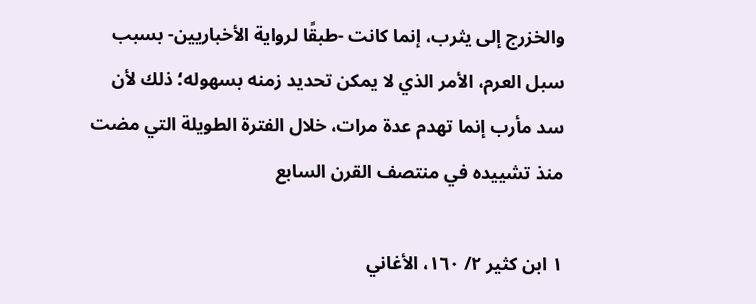والخزرج إلى يثرب، إنما كانت -طبقًا لرواية الأخباريين- بسبب سبل العرم، الأمر الذي لا يمكن تحديد زمنه بسهوله؛ ذلك لأن سد مأرب إنما تهدم عدة مرات، خلال الفترة الطويلة التي مضت منذ تشييده في منتصف القرن السابع

١ ابن كثير ٢/ ١٦٠، الأغاني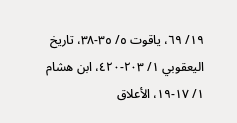١٩/ ٦٩، ياقوت ٥/ ٣٥-٣٨، تاريخ اليعقوبي ١/ ٢٠٣-٤٢٠، ابن هشام ١/ ١٧-١٩، الأعلاق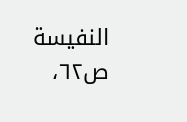النفيسة ص٦٢،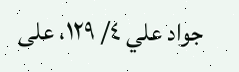جواد علي ٤/ ١٢٩، على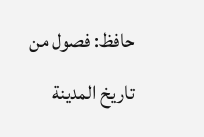حافظ: فصول من تاريخ المدينة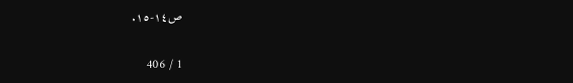ص١٤-١٥.

1 / 406